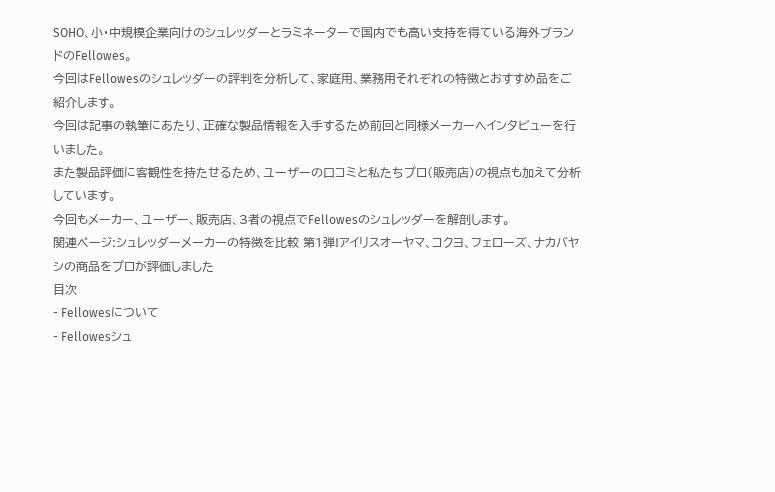SOHO、小・中規模企業向けのシュレッダーとラミネーターで国内でも高い支持を得ている海外ブランドのFellowes。
今回はFellowesのシュレッダーの評判を分析して、家庭用、業務用それぞれの特徴とおすすめ品をご紹介します。
今回は記事の執筆にあたり、正確な製品情報を入手するため前回と同様メーカーへインタビューを行いました。
また製品評価に客観性を持たせるため、ユーザーの口コミと私たちプロ(販売店)の視点も加えて分析しています。
今回もメーカー、ユーザー、販売店、3者の視点でFellowesのシュレッダーを解剖します。
関連ページ:シュレッダーメーカーの特徴を比較 第1弾!アイリスオーヤマ、コクヨ、フェローズ、ナカバヤシの商品をプロが評価しました
目次
- Fellowesについて
- Fellowesシュ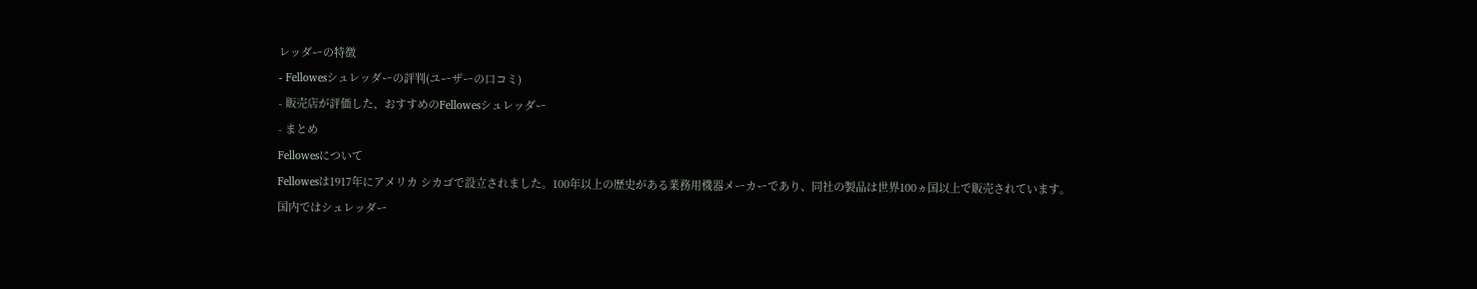レッダーの特徴
- Fellowesシュレッダーの評判(ユーザーの口コミ)
- 販売店が評価した、おすすめのFellowesシュレッダー
- まとめ
Fellowesについて
Fellowesは1917年にアメリカ シカゴで設立されました。100年以上の歴史がある業務用機器メーカーであり、同社の製品は世界100ヵ国以上で販売されています。
国内ではシュレッダー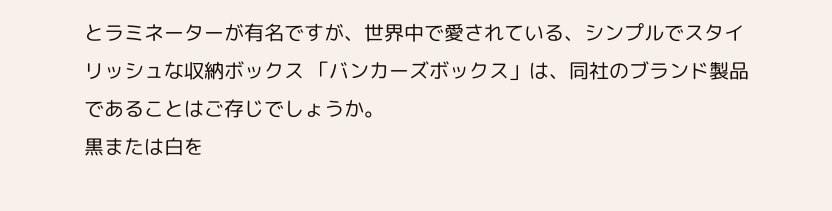とラミネーターが有名ですが、世界中で愛されている、シンプルでスタイリッシュな収納ボックス 「バンカーズボックス」は、同社のブランド製品であることはご存じでしょうか。
黒または白を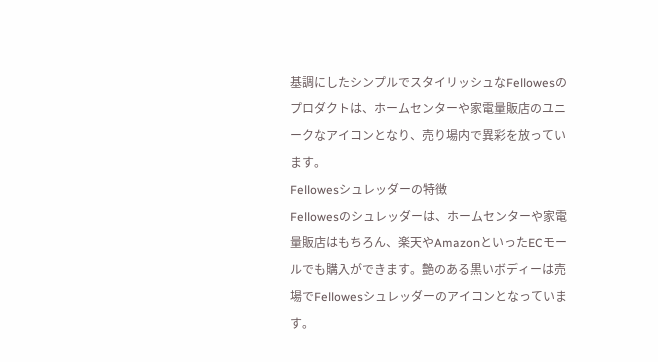基調にしたシンプルでスタイリッシュなFellowesのプロダクトは、ホームセンターや家電量販店のユニークなアイコンとなり、売り場内で異彩を放っています。
Fellowesシュレッダーの特徴
Fellowesのシュレッダーは、ホームセンターや家電量販店はもちろん、楽天やAmazonといったECモールでも購入ができます。艶のある黒いボディーは売場でFellowesシュレッダーのアイコンとなっています。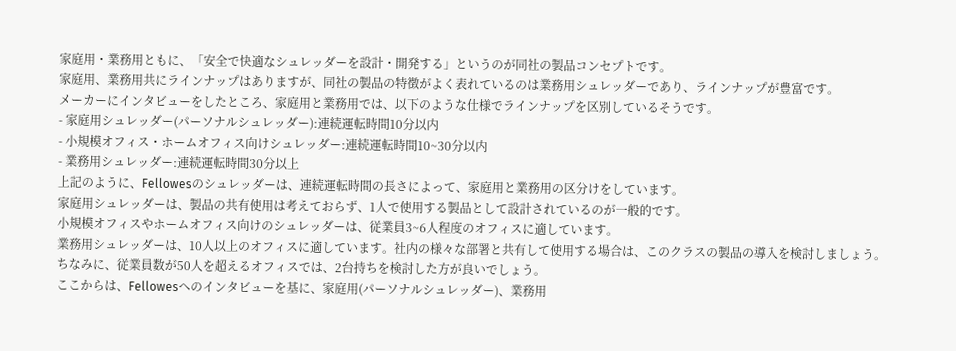家庭用・業務用ともに、「安全で快適なシュレッダーを設計・開発する」というのが同社の製品コンセプトです。
家庭用、業務用共にラインナップはありますが、同社の製品の特徴がよく表れているのは業務用シュレッダーであり、ラインナップが豊富です。
メーカーにインタビューをしたところ、家庭用と業務用では、以下のような仕様でラインナップを区別しているそうです。
- 家庭用シュレッダー(パーソナルシュレッダー):連続運転時間10分以内
- 小規模オフィス・ホームオフィス向けシュレッダー:連続運転時間10~30分以内
- 業務用シュレッダー:連続運転時間30分以上
上記のように、Fellowesのシュレッダーは、連続運転時間の長さによって、家庭用と業務用の区分けをしています。
家庭用シュレッダーは、製品の共有使用は考えておらず、1人で使用する製品として設計されているのが一般的です。
小規模オフィスやホームオフィス向けのシュレッダーは、従業員3~6人程度のオフィスに適しています。
業務用シュレッダーは、10人以上のオフィスに適しています。社内の様々な部署と共有して使用する場合は、このクラスの製品の導入を検討しましょう。
ちなみに、従業員数が50人を超えるオフィスでは、2台持ちを検討した方が良いでしょう。
ここからは、Fellowesへのインタビューを基に、家庭用(パーソナルシュレッダー)、業務用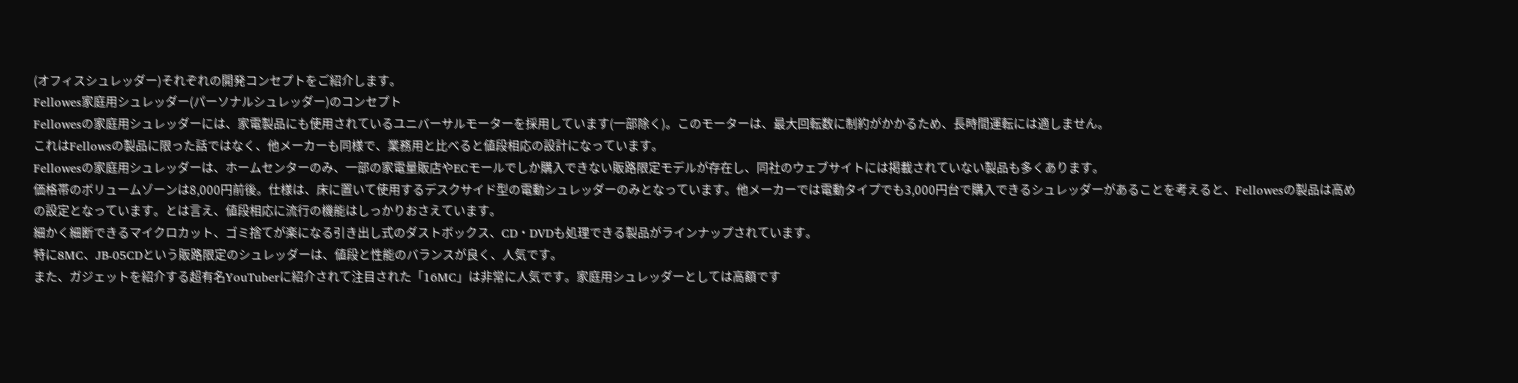(オフィスシュレッダー)それぞれの開発コンセプトをご紹介します。
Fellowes家庭用シュレッダー(パーソナルシュレッダー)のコンセプト
Fellowesの家庭用シュレッダーには、家電製品にも使用されているユニバーサルモーターを採用しています(一部除く)。このモーターは、最大回転数に制約がかかるため、長時間運転には適しません。
これはFellowsの製品に限った話ではなく、他メーカーも同様で、業務用と比べると値段相応の設計になっています。
Fellowesの家庭用シュレッダーは、ホームセンターのみ、一部の家電量販店やECモールでしか購入できない販路限定モデルが存在し、同社のウェブサイトには掲載されていない製品も多くあります。
価格帯のボリュームゾーンは8,000円前後。仕様は、床に置いて使用するデスクサイド型の電動シュレッダーのみとなっています。他メーカーでは電動タイプでも3,000円台で購入できるシュレッダーがあることを考えると、Fellowesの製品は高めの設定となっています。とは言え、値段相応に流行の機能はしっかりおさえています。
細かく細断できるマイクロカット、ゴミ捨てが楽になる引き出し式のダストボックス、CD・DVDも処理できる製品がラインナップされています。
特に8MC、JB-05CDという販路限定のシュレッダーは、値段と性能のバランスが良く、人気です。
また、ガジェットを紹介する超有名YouTuberに紹介されて注目された「16MC」は非常に人気です。家庭用シュレッダーとしては高額です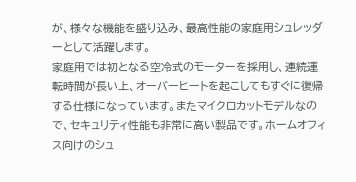が、様々な機能を盛り込み、最高性能の家庭用シュレッダーとして活躍します。
家庭用では初となる空冷式のモーターを採用し、連続運転時間が長い上、オーバーヒートを起こしてもすぐに復帰する仕様になっています。またマイクロカットモデルなので、セキュリティ性能も非常に高い製品です。ホームオフィス向けのシュ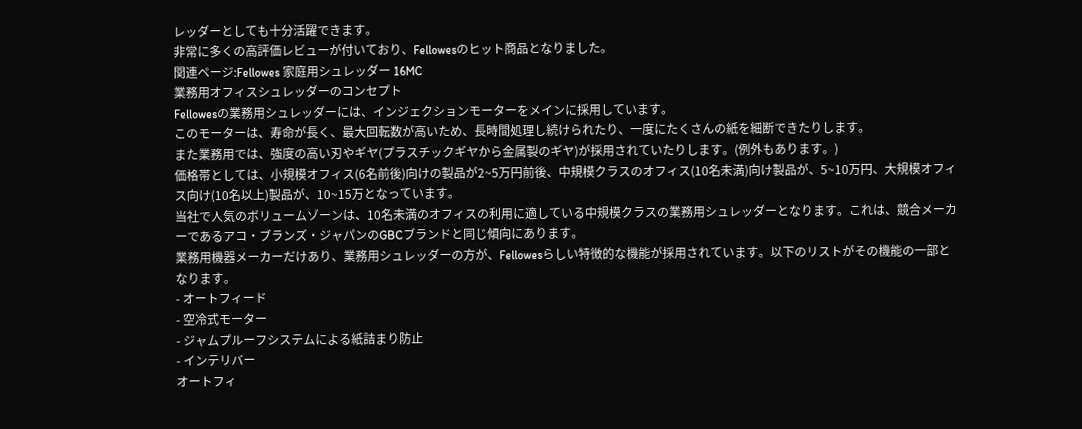レッダーとしても十分活躍できます。
非常に多くの高評価レビューが付いており、Fellowesのヒット商品となりました。
関連ページ:Fellowes 家庭用シュレッダー 16MC
業務用オフィスシュレッダーのコンセプト
Fellowesの業務用シュレッダーには、インジェクションモーターをメインに採用しています。
このモーターは、寿命が長く、最大回転数が高いため、長時間処理し続けられたり、一度にたくさんの紙を細断できたりします。
また業務用では、強度の高い刃やギヤ(プラスチックギヤから金属製のギヤ)が採用されていたりします。(例外もあります。)
価格帯としては、小規模オフィス(6名前後)向けの製品が2~5万円前後、中規模クラスのオフィス(10名未満)向け製品が、5~10万円、大規模オフィス向け(10名以上)製品が、10~15万となっています。
当社で人気のボリュームゾーンは、10名未満のオフィスの利用に適している中規模クラスの業務用シュレッダーとなります。これは、競合メーカーであるアコ・ブランズ・ジャパンのGBCブランドと同じ傾向にあります。
業務用機器メーカーだけあり、業務用シュレッダーの方が、Fellowesらしい特徴的な機能が採用されています。以下のリストがその機能の一部となります。
- オートフィード
- 空冷式モーター
- ジャムプルーフシステムによる紙詰まり防止
- インテリバー
オートフィ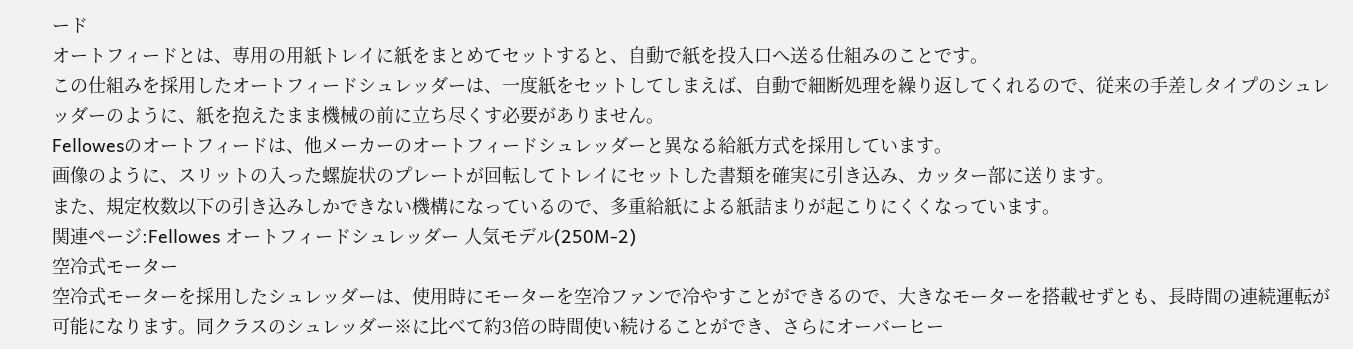ード
オートフィードとは、専用の用紙トレイに紙をまとめてセットすると、自動で紙を投入口へ送る仕組みのことです。
この仕組みを採用したオートフィードシュレッダーは、一度紙をセットしてしまえば、自動で細断処理を繰り返してくれるので、従来の手差しタイプのシュレッダーのように、紙を抱えたまま機械の前に立ち尽くす必要がありません。
Fellowesのオートフィードは、他メーカーのオートフィードシュレッダーと異なる給紙方式を採用しています。
画像のように、スリットの入った螺旋状のプレートが回転してトレイにセットした書類を確実に引き込み、カッター部に送ります。
また、規定枚数以下の引き込みしかできない機構になっているので、多重給紙による紙詰まりが起こりにくくなっています。
関連ページ:Fellowes オートフィードシュレッダー 人気モデル(250M-2)
空冷式モーター
空冷式モーターを採用したシュレッダーは、使用時にモーターを空冷ファンで冷やすことができるので、大きなモーターを搭載せずとも、長時間の連続運転が可能になります。同クラスのシュレッダー※に比べて約3倍の時間使い続けることができ、さらにオーバーヒー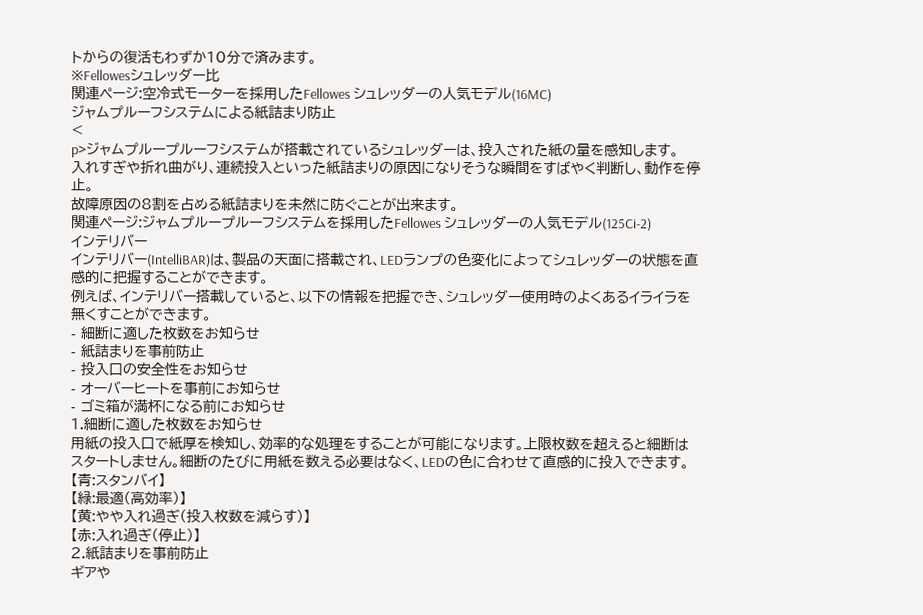トからの復活もわずか10分で済みます。
※Fellowesシュレッダー比
関連ページ:空冷式モーターを採用したFellowes シュレッダーの人気モデル(16MC)
ジャムプルーフシステムによる紙詰まり防止
<
p>ジャムプループルーフシステムが搭載されているシュレッダーは、投入された紙の量を感知します。
入れすぎや折れ曲がり、連続投入といった紙詰まりの原因になりそうな瞬間をすばやく判断し、動作を停止。
故障原因の8割を占める紙詰まりを未然に防ぐことが出来ます。
関連ページ:ジャムプループルーフシステムを採用したFellowes シュレッダーの人気モデル(125Ci-2)
インテリバー
インテリバー(IntelliBAR)は、製品の天面に搭載され、LEDランプの色変化によってシュレッダーの状態を直感的に把握することができます。
例えば、インテリバー搭載していると、以下の情報を把握でき、シュレッダー使用時のよくあるイライラを無くすことができます。
- 細断に適した枚数をお知らせ
- 紙詰まりを事前防止
- 投入口の安全性をお知らせ
- オーバーヒートを事前にお知らせ
- ゴミ箱が満杯になる前にお知らせ
1.細断に適した枚数をお知らせ
用紙の投入口で紙厚を検知し、効率的な処理をすることが可能になります。上限枚数を超えると細断はスタートしません。細断のたびに用紙を数える必要はなく、LEDの色に合わせて直感的に投入できます。
【青:スタンバイ】
【緑:最適(高効率)】
【黄:やや入れ過ぎ(投入枚数を減らす)】
【赤:入れ過ぎ(停止)】
2.紙詰まりを事前防止
ギアや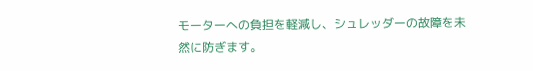モーターへの負担を軽減し、シュレッダーの故障を未然に防ぎます。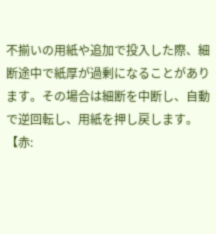不揃いの用紙や追加で投入した際、細断途中で紙厚が過剰になることがあります。その場合は細断を中断し、自動で逆回転し、用紙を押し戻します。
【赤: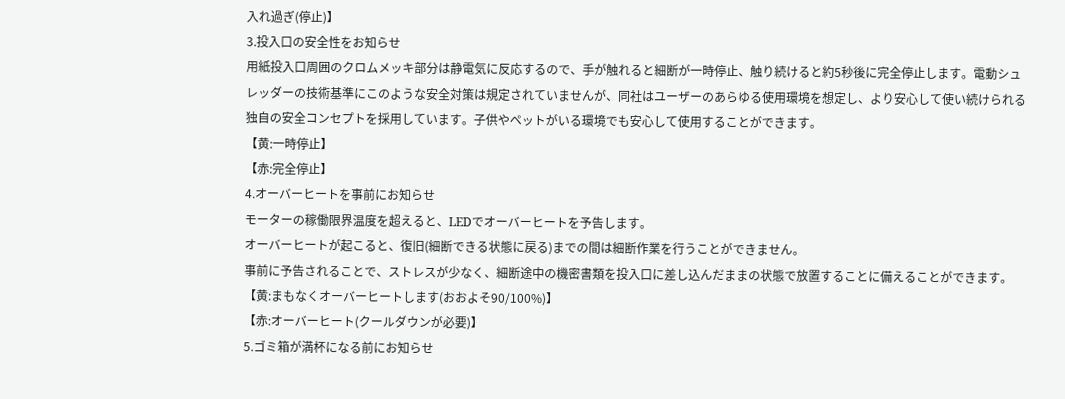入れ過ぎ(停止)】
3.投入口の安全性をお知らせ
用紙投入口周囲のクロムメッキ部分は静電気に反応するので、手が触れると細断が一時停止、触り続けると約5秒後に完全停止します。電動シュレッダーの技術基準にこのような安全対策は規定されていませんが、同社はユーザーのあらゆる使用環境を想定し、より安心して使い続けられる独自の安全コンセプトを採用しています。子供やペットがいる環境でも安心して使用することができます。
【黄:一時停止】
【赤:完全停止】
4.オーバーヒートを事前にお知らせ
モーターの稼働限界温度を超えると、LEDでオーバーヒートを予告します。
オーバーヒートが起こると、復旧(細断できる状態に戻る)までの間は細断作業を行うことができません。
事前に予告されることで、ストレスが少なく、細断途中の機密書類を投入口に差し込んだままの状態で放置することに備えることができます。
【黄:まもなくオーバーヒートします(おおよそ90/100%)】
【赤:オーバーヒート(クールダウンが必要)】
5.ゴミ箱が満杯になる前にお知らせ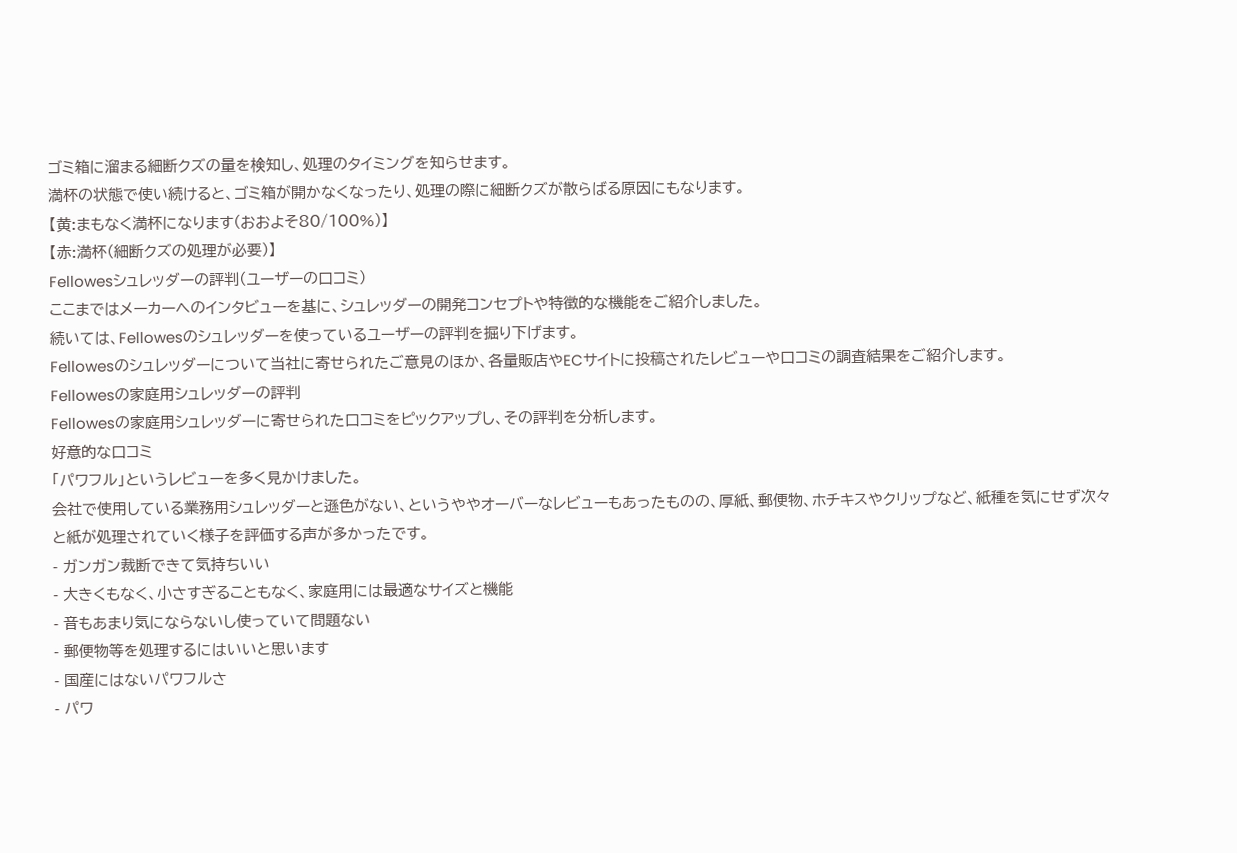ゴミ箱に溜まる細断クズの量を検知し、処理のタイミングを知らせます。
満杯の状態で使い続けると、ゴミ箱が開かなくなったり、処理の際に細断クズが散らばる原因にもなります。
【黄:まもなく満杯になります(おおよそ80/100%)】
【赤:満杯(細断クズの処理が必要)】
Fellowesシュレッダーの評判(ユーザーの口コミ)
ここまではメーカーへのインタビューを基に、シュレッダーの開発コンセプトや特徴的な機能をご紹介しました。
続いては、Fellowesのシュレッダーを使っているユーザーの評判を掘り下げます。
Fellowesのシュレッダーについて当社に寄せられたご意見のほか、各量販店やECサイトに投稿されたレビューや口コミの調査結果をご紹介します。
Fellowesの家庭用シュレッダーの評判
Fellowesの家庭用シュレッダーに寄せられた口コミをピックアップし、その評判を分析します。
好意的な口コミ
「パワフル」というレビューを多く見かけました。
会社で使用している業務用シュレッダーと遜色がない、というややオーバーなレビューもあったものの、厚紙、郵便物、ホチキスやクリップなど、紙種を気にせず次々と紙が処理されていく様子を評価する声が多かったです。
- ガンガン裁断できて気持ちいい
- 大きくもなく、小さすぎることもなく、家庭用には最適なサイズと機能
- 音もあまり気にならないし使っていて問題ない
- 郵便物等を処理するにはいいと思います
- 国産にはないパワフルさ
- パワ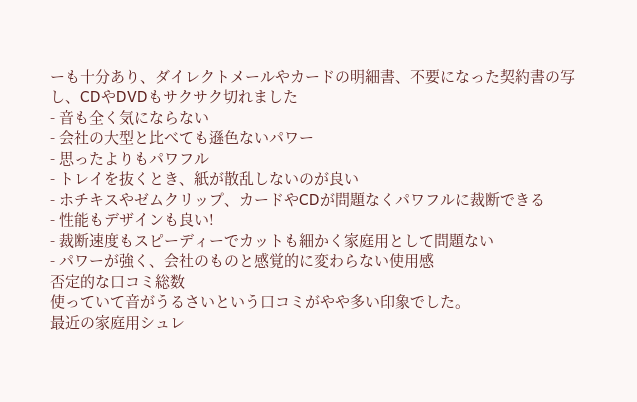ーも十分あり、ダイレクトメールやカードの明細書、不要になった契約書の写し、CDやDVDもサクサク切れました
- 音も全く気にならない
- 会社の大型と比べても遜色ないパワー
- 思ったよりもパワフル
- トレイを抜くとき、紙が散乱しないのが良い
- ホチキスやゼムクリップ、カードやCDが問題なくパワフルに裁断できる
- 性能もデザインも良い!
- 裁断速度もスピーディーでカットも細かく家庭用として問題ない
- パワーが強く、会社のものと感覚的に変わらない使用感
否定的な口コミ総数
使っていて音がうるさいという口コミがやや多い印象でした。
最近の家庭用シュレ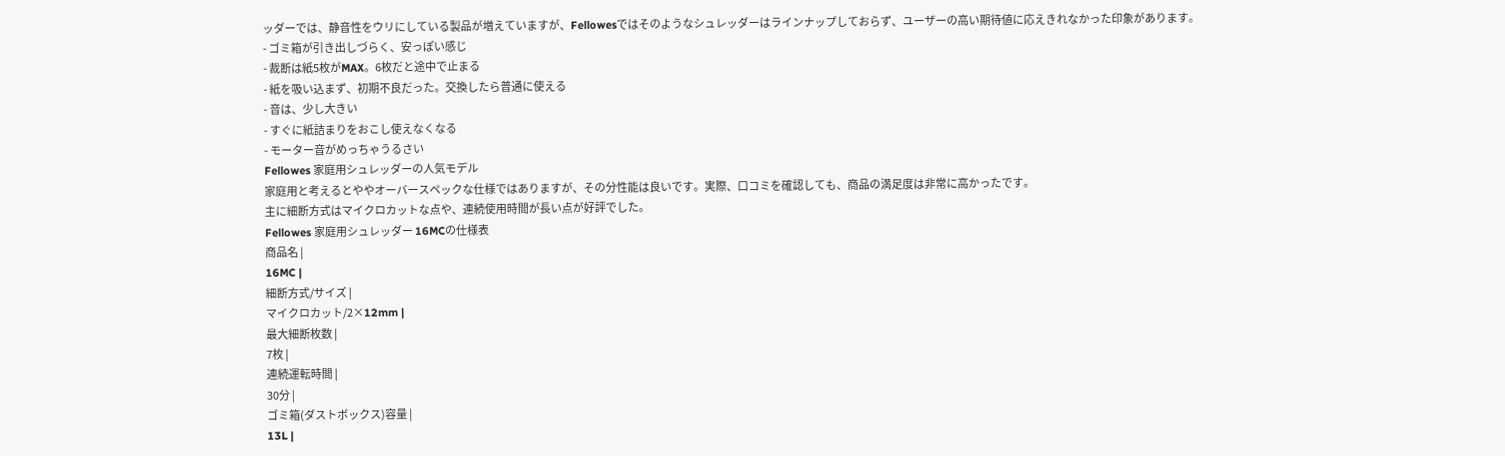ッダーでは、静音性をウリにしている製品が増えていますが、Fellowesではそのようなシュレッダーはラインナップしておらず、ユーザーの高い期待値に応えきれなかった印象があります。
- ゴミ箱が引き出しづらく、安っぽい感じ
- 裁断は紙5枚がMAX。6枚だと途中で止まる
- 紙を吸い込まず、初期不良だった。交換したら普通に使える
- 音は、少し大きい
- すぐに紙詰まりをおこし使えなくなる
- モーター音がめっちゃうるさい
Fellowes 家庭用シュレッダーの人気モデル
家庭用と考えるとややオーバースペックな仕様ではありますが、その分性能は良いです。実際、口コミを確認しても、商品の満足度は非常に高かったです。
主に細断方式はマイクロカットな点や、連続使用時間が長い点が好評でした。
Fellowes 家庭用シュレッダー 16MCの仕様表
商品名 |
16MC |
細断方式/サイズ |
マイクロカット/2×12mm |
最大細断枚数 |
7枚 |
連続運転時間 |
30分 |
ゴミ箱(ダストボックス)容量 |
13L |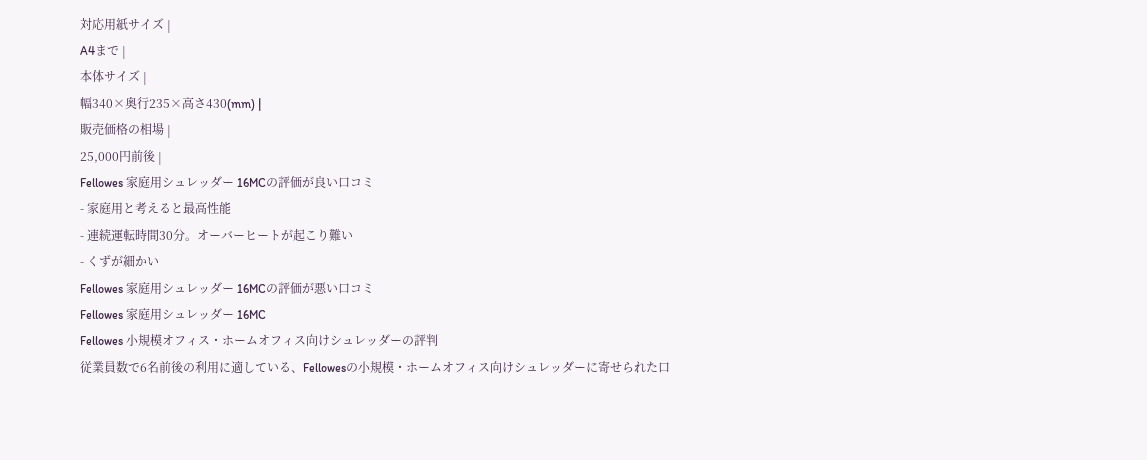対応用紙サイズ |
A4まで |
本体サイズ |
幅340×奥行235×高さ430(mm) |
販売価格の相場 |
25,000円前後 |
Fellowes 家庭用シュレッダー 16MCの評価が良い口コミ
- 家庭用と考えると最高性能
- 連続運転時間30分。オーバーヒートが起こり難い
- くずが細かい
Fellowes 家庭用シュレッダー 16MCの評価が悪い口コミ
Fellowes 家庭用シュレッダー 16MC
Fellowes 小規模オフィス・ホームオフィス向けシュレッダーの評判
従業員数で6名前後の利用に適している、Fellowesの小規模・ホームオフィス向けシュレッダーに寄せられた口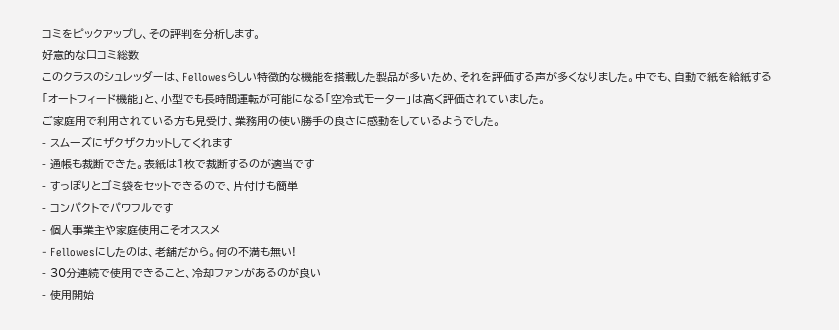コミをピックアップし、その評判を分析します。
好意的な口コミ総数
このクラスのシュレッダーは、Fellowesらしい特徴的な機能を搭載した製品が多いため、それを評価する声が多くなりました。中でも、自動で紙を給紙する「オートフィード機能」と、小型でも長時間運転が可能になる「空冷式モーター」は高く評価されていました。
ご家庭用で利用されている方も見受け、業務用の使い勝手の良さに感動をしているようでした。
- スムーズにザクザクカットしてくれます
- 通帳も裁断できた。表紙は1枚で裁断するのが適当です
- すっぽりとゴミ袋をセットできるので、片付けも簡単
- コンパクトでパワフルです
- 個人事業主や家庭使用こそオススメ
- Fellowesにしたのは、老舗だから。何の不満も無い!
- 30分連続で使用できること、冷却ファンがあるのが良い
- 使用開始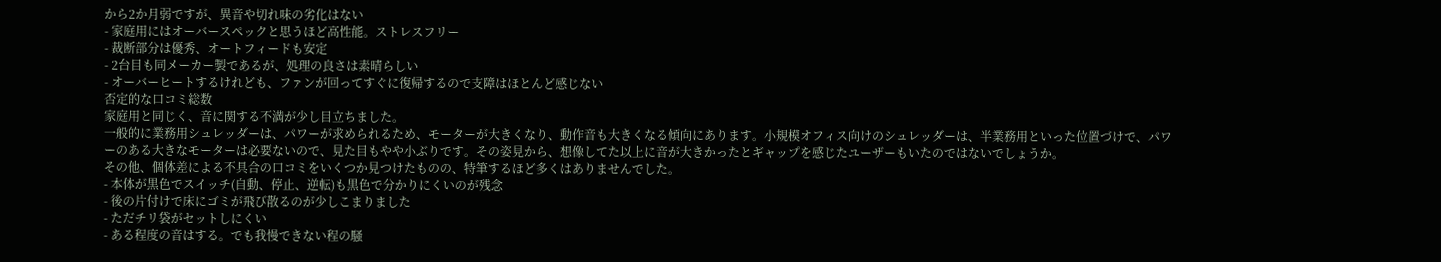から2か月弱ですが、異音や切れ味の劣化はない
- 家庭用にはオーバースペックと思うほど高性能。ストレスフリー
- 裁断部分は優秀、オートフィードも安定
- 2台目も同メーカー製であるが、処理の良さは素晴らしい
- オーバーヒートするけれども、ファンが回ってすぐに復帰するので支障はほとんど感じない
否定的な口コミ総数
家庭用と同じく、音に関する不満が少し目立ちました。
一般的に業務用シュレッダーは、パワーが求められるため、モーターが大きくなり、動作音も大きくなる傾向にあります。小規模オフィス向けのシュレッダーは、半業務用といった位置づけで、パワーのある大きなモーターは必要ないので、見た目もやや小ぶりです。その姿見から、想像してた以上に音が大きかったとギャップを感じたユーザーもいたのではないでしょうか。
その他、個体差による不具合の口コミをいくつか見つけたものの、特筆するほど多くはありませんでした。
- 本体が黒色でスイッチ(自動、停止、逆転)も黒色で分かりにくいのが残念
- 後の片付けで床にゴミが飛び散るのが少しこまりました
- ただチリ袋がセットしにくい
- ある程度の音はする。でも我慢できない程の騒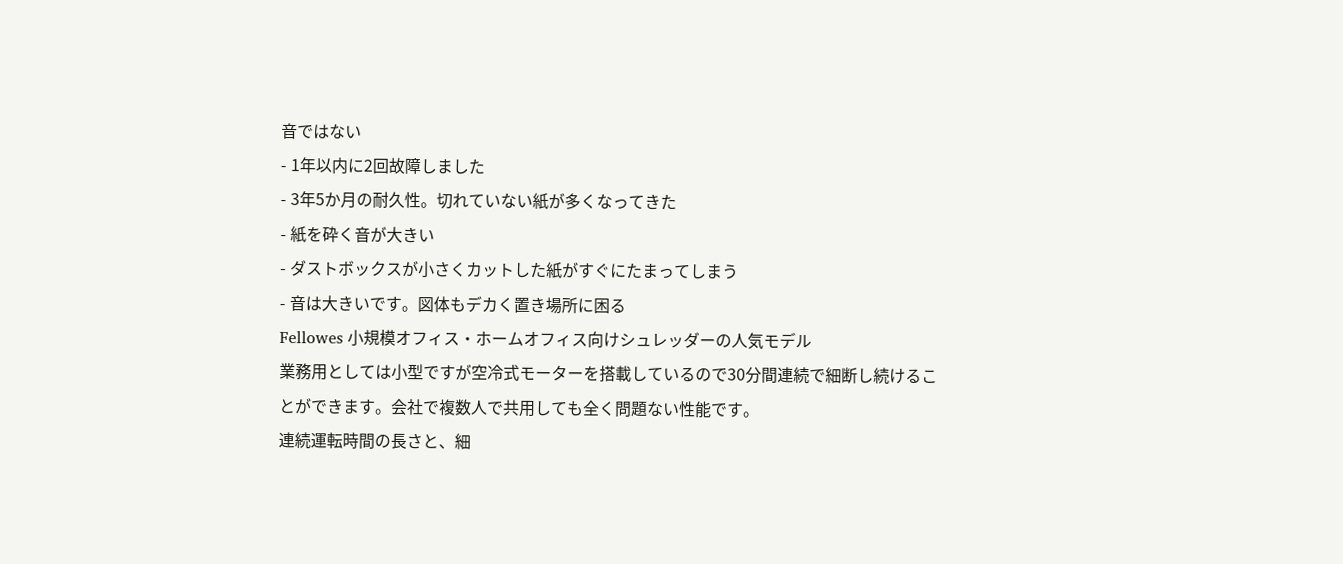音ではない
- 1年以内に2回故障しました
- 3年5か月の耐久性。切れていない紙が多くなってきた
- 紙を砕く音が大きい
- ダストボックスが小さくカットした紙がすぐにたまってしまう
- 音は大きいです。図体もデカく置き場所に困る
Fellowes 小規模オフィス・ホームオフィス向けシュレッダーの人気モデル
業務用としては小型ですが空冷式モーターを搭載しているので30分間連続で細断し続けることができます。会社で複数人で共用しても全く問題ない性能です。
連続運転時間の長さと、細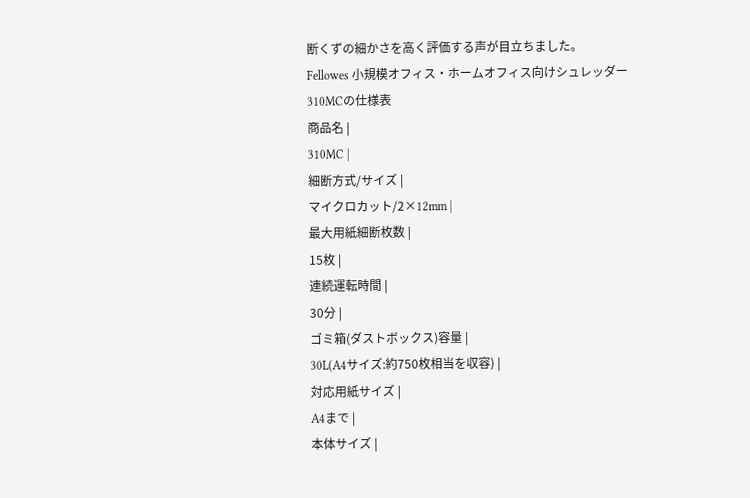断くずの細かさを高く評価する声が目立ちました。
Fellowes 小規模オフィス・ホームオフィス向けシュレッダー 310MCの仕様表
商品名 |
310MC |
細断方式/サイズ |
マイクロカット/2×12mm |
最大用紙細断枚数 |
15枚 |
連続運転時間 |
30分 |
ゴミ箱(ダストボックス)容量 |
30L(A4サイズ:約750枚相当を収容) |
対応用紙サイズ |
A4まで |
本体サイズ |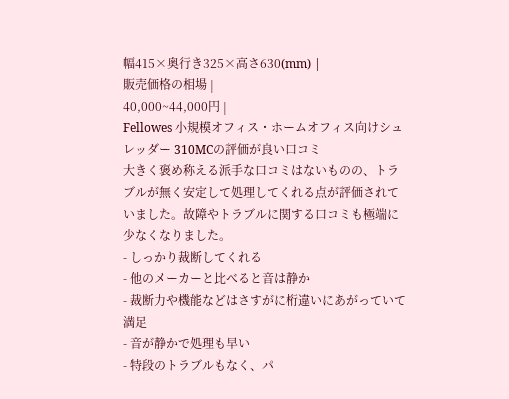幅415×奥行き325×高さ630(mm) |
販売価格の相場 |
40,000~44,000円 |
Fellowes 小規模オフィス・ホームオフィス向けシュレッダー 310MCの評価が良い口コミ
大きく褒め称える派手な口コミはないものの、トラブルが無く安定して処理してくれる点が評価されていました。故障やトラブルに関する口コミも極端に少なくなりました。
- しっかり裁断してくれる
- 他のメーカーと比べると音は静か
- 裁断力や機能などはさすがに桁違いにあがっていて満足
- 音が静かで処理も早い
- 特段のトラブルもなく、パ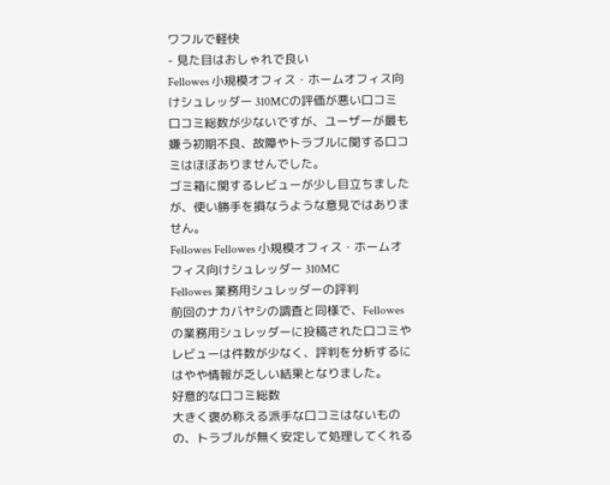ワフルで軽快
- 見た目はおしゃれで良い
Fellowes 小規模オフィス・ホームオフィス向けシュレッダー 310MCの評価が悪い口コミ
口コミ総数が少ないですが、ユーザーが最も嫌う初期不良、故障やトラブルに関する口コミはほぼありませんでした。
ゴミ箱に関するレビューが少し目立ちましたが、使い勝手を損なうような意見ではありません。
Fellowes Fellowes 小規模オフィス・ホームオフィス向けシュレッダー 310MC
Fellowes 業務用シュレッダーの評判
前回のナカバヤシの調査と同様で、Fellowesの業務用シュレッダーに投稿された口コミやレビューは件数が少なく、評判を分析するにはやや情報が乏しい結果となりました。
好意的な口コミ総数
大きく褒め称える派手な口コミはないものの、トラブルが無く安定して処理してくれる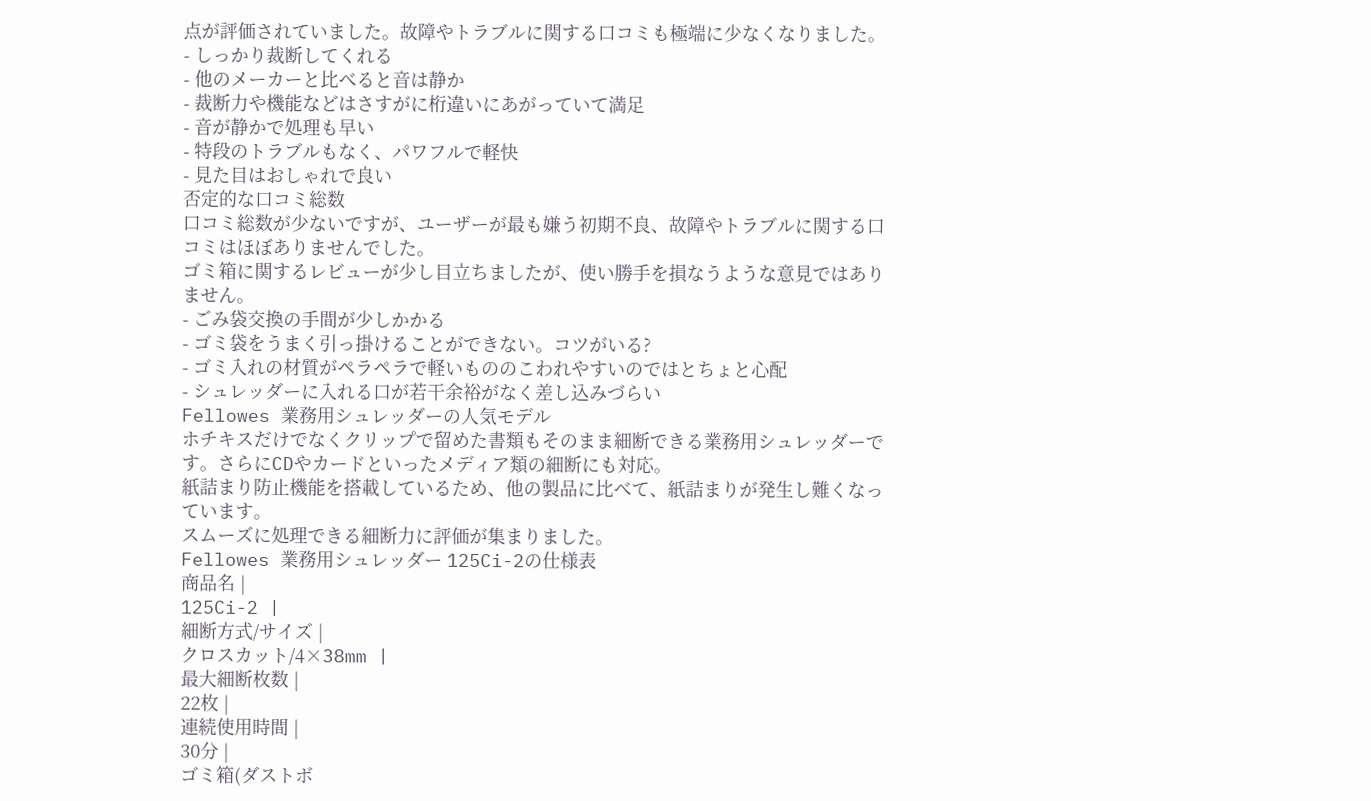点が評価されていました。故障やトラブルに関する口コミも極端に少なくなりました。
- しっかり裁断してくれる
- 他のメーカーと比べると音は静か
- 裁断力や機能などはさすがに桁違いにあがっていて満足
- 音が静かで処理も早い
- 特段のトラブルもなく、パワフルで軽快
- 見た目はおしゃれで良い
否定的な口コミ総数
口コミ総数が少ないですが、ユーザーが最も嫌う初期不良、故障やトラブルに関する口コミはほぼありませんでした。
ゴミ箱に関するレビューが少し目立ちましたが、使い勝手を損なうような意見ではありません。
- ごみ袋交換の手間が少しかかる
- ゴミ袋をうまく引っ掛けることができない。コツがいる?
- ゴミ入れの材質がペラペラで軽いもののこわれやすいのではとちょと心配
- シュレッダーに入れる口が若干余裕がなく差し込みづらい
Fellowes 業務用シュレッダーの人気モデル
ホチキスだけでなくクリップで留めた書類もそのまま細断できる業務用シュレッダーです。さらにCDやカードといったメディア類の細断にも対応。
紙詰まり防止機能を搭載しているため、他の製品に比べて、紙詰まりが発生し難くなっています。
スムーズに処理できる細断力に評価が集まりました。
Fellowes 業務用シュレッダー 125Ci-2の仕様表
商品名 |
125Ci-2 |
細断方式/サイズ |
クロスカット/4×38mm |
最大細断枚数 |
22枚 |
連続使用時間 |
30分 |
ゴミ箱(ダストボ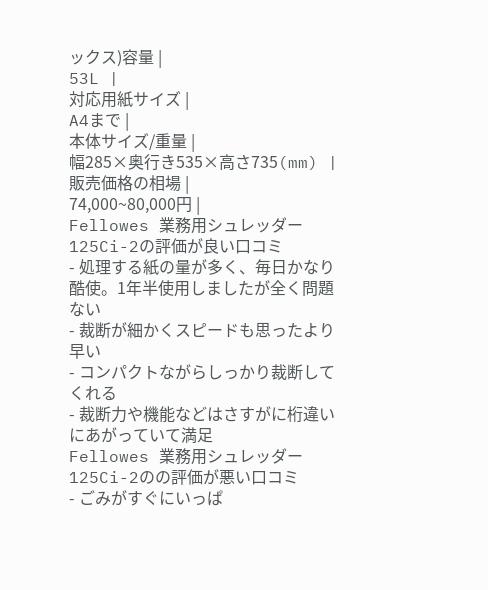ックス)容量 |
53L |
対応用紙サイズ |
A4まで |
本体サイズ/重量 |
幅285×奥行き535×高さ735(mm) |
販売価格の相場 |
74,000~80,000円 |
Fellowes 業務用シュレッダー 125Ci-2の評価が良い口コミ
- 処理する紙の量が多く、毎日かなり酷使。1年半使用しましたが全く問題ない
- 裁断が細かくスピードも思ったより早い
- コンパクトながらしっかり裁断してくれる
- 裁断力や機能などはさすがに桁違いにあがっていて満足
Fellowes 業務用シュレッダー 125Ci-2のの評価が悪い口コミ
- ごみがすぐにいっぱ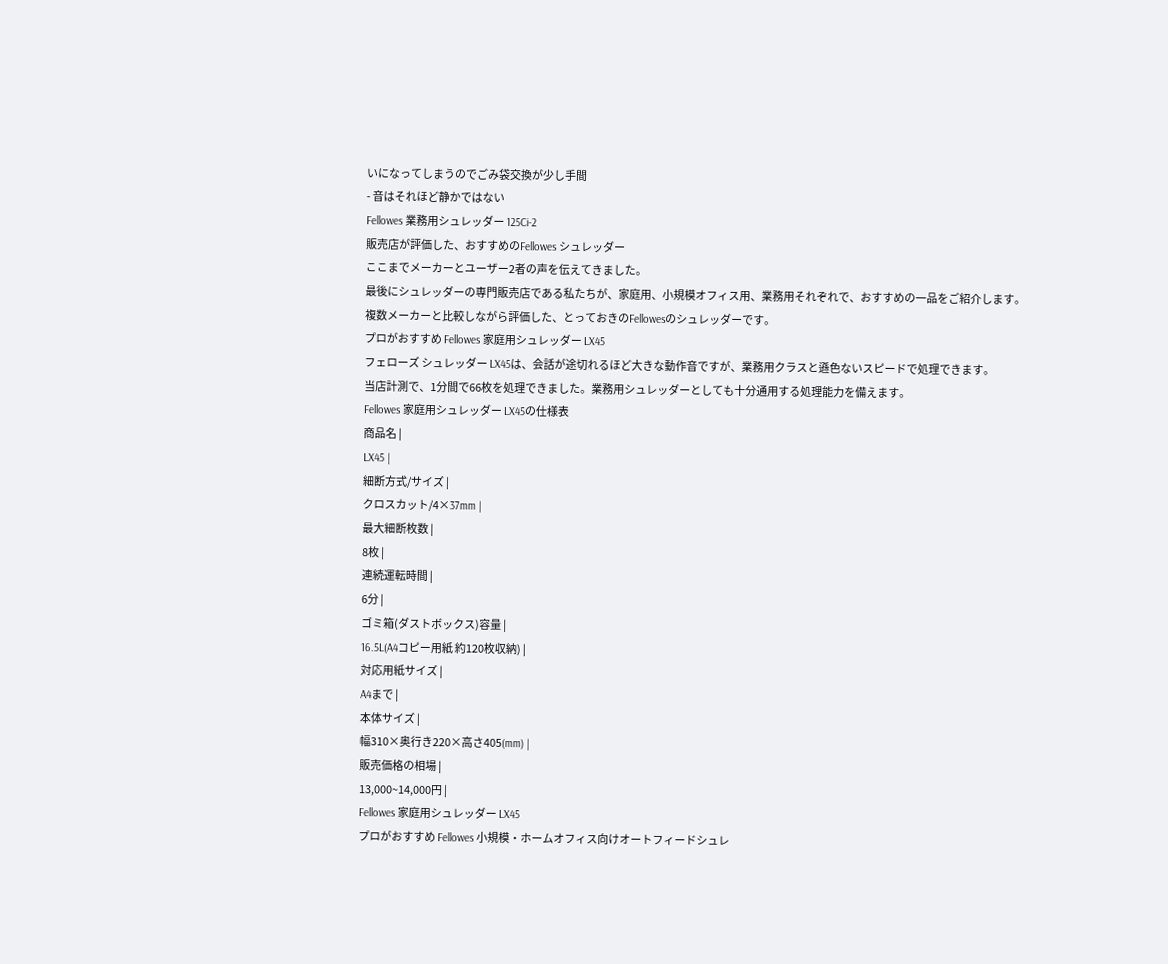いになってしまうのでごみ袋交換が少し手間
- 音はそれほど静かではない
Fellowes 業務用シュレッダー 125Ci-2
販売店が評価した、おすすめのFellowes シュレッダー
ここまでメーカーとユーザー2者の声を伝えてきました。
最後にシュレッダーの専門販売店である私たちが、家庭用、小規模オフィス用、業務用それぞれで、おすすめの一品をご紹介します。
複数メーカーと比較しながら評価した、とっておきのFellowesのシュレッダーです。
プロがおすすめ Fellowes 家庭用シュレッダー LX45
フェローズ シュレッダー LX45は、会話が途切れるほど大きな動作音ですが、業務用クラスと遜色ないスピードで処理できます。
当店計測で、1分間で66枚を処理できました。業務用シュレッダーとしても十分通用する処理能力を備えます。
Fellowes 家庭用シュレッダー LX45の仕様表
商品名 |
LX45 |
細断方式/サイズ |
クロスカット/4×37mm |
最大細断枚数 |
8枚 |
連続運転時間 |
6分 |
ゴミ箱(ダストボックス)容量 |
16.5L(A4コピー用紙 約120枚収納) |
対応用紙サイズ |
A4まで |
本体サイズ |
幅310×奥行き220×高さ405(mm) |
販売価格の相場 |
13,000~14,000円 |
Fellowes 家庭用シュレッダー LX45
プロがおすすめ Fellowes 小規模・ホームオフィス向けオートフィードシュレ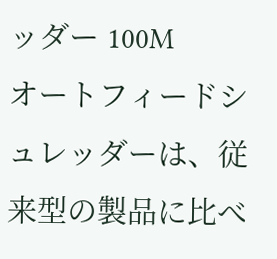ッダー 100M
オートフィードシュレッダーは、従来型の製品に比べ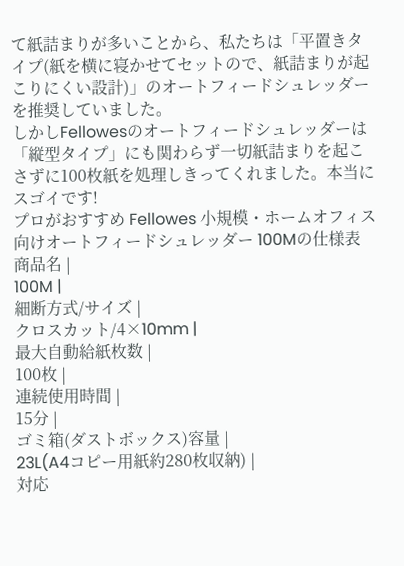て紙詰まりが多いことから、私たちは「平置きタイプ(紙を横に寝かせてセットので、紙詰まりが起こりにくい設計)」のオートフィードシュレッダーを推奨していました。
しかしFellowesのオートフィードシュレッダーは「縦型タイプ」にも関わらず一切紙詰まりを起こさずに100枚紙を処理しきってくれました。本当にスゴイです!
プロがおすすめ Fellowes 小規模・ホームオフィス向けオートフィードシュレッダー 100Mの仕様表
商品名 |
100M |
細断方式/サイズ |
クロスカット/4×10mm |
最大自動給紙枚数 |
100枚 |
連続使用時間 |
15分 |
ゴミ箱(ダストボックス)容量 |
23L(A4コピー用紙約280枚収納) |
対応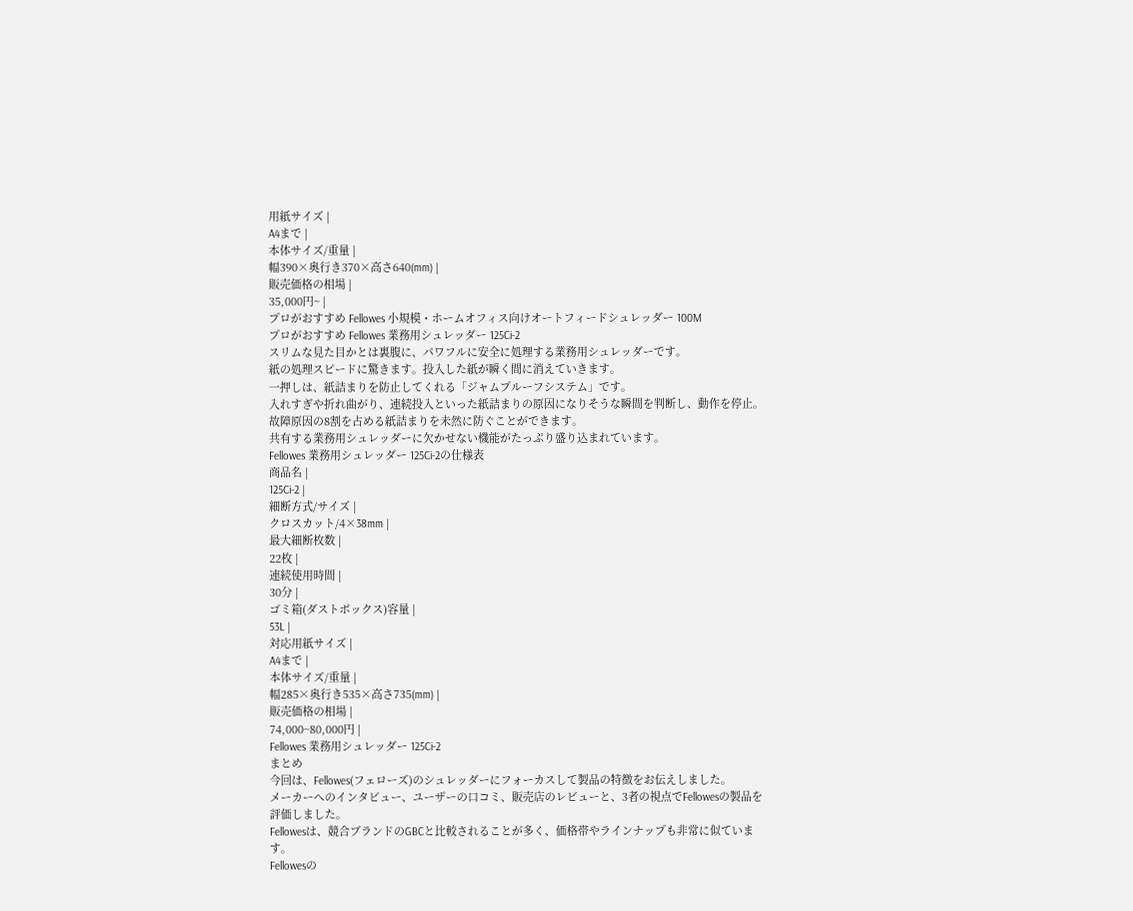用紙サイズ |
A4まで |
本体サイズ/重量 |
幅390×奥行き370×高さ640(mm) |
販売価格の相場 |
35,000円~ |
プロがおすすめ Fellowes 小規模・ホームオフィス向けオートフィードシュレッダー 100M
プロがおすすめ Fellowes 業務用シュレッダー 125Ci-2
スリムな見た目かとは裏腹に、パワフルに安全に処理する業務用シュレッダーです。
紙の処理スピードに驚きます。投入した紙が瞬く間に消えていきます。
一押しは、紙詰まりを防止してくれる「ジャムプルーフシステム」です。
入れすぎや折れ曲がり、連続投入といった紙詰まりの原因になりそうな瞬間を判断し、動作を停止。
故障原因の8割を占める紙詰まりを未然に防ぐことができます。
共有する業務用シュレッダーに欠かせない機能がたっぷり盛り込まれています。
Fellowes 業務用シュレッダー 125Ci-2の仕様表
商品名 |
125Ci-2 |
細断方式/サイズ |
クロスカット/4×38mm |
最大細断枚数 |
22枚 |
連続使用時間 |
30分 |
ゴミ箱(ダストボックス)容量 |
53L |
対応用紙サイズ |
A4まで |
本体サイズ/重量 |
幅285×奥行き535×高さ735(mm) |
販売価格の相場 |
74,000~80,000円 |
Fellowes 業務用シュレッダー 125Ci-2
まとめ
今回は、Fellowes(フェローズ)のシュレッダーにフォーカスして製品の特徴をお伝えしました。
メーカーへのインタビュー、ユーザーの口コミ、販売店のレビューと、3者の視点でFellowesの製品を評価しました。
Fellowesは、競合ブランドのGBCと比較されることが多く、価格帯やラインナップも非常に似ています。
Fellowesの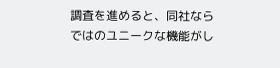調査を進めると、同社ならではのユニークな機能がし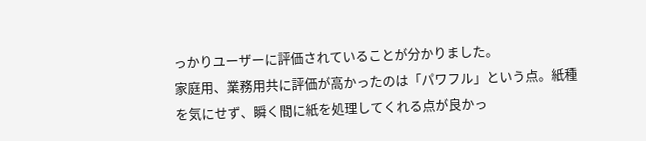っかりユーザーに評価されていることが分かりました。
家庭用、業務用共に評価が高かったのは「パワフル」という点。紙種を気にせず、瞬く間に紙を処理してくれる点が良かっ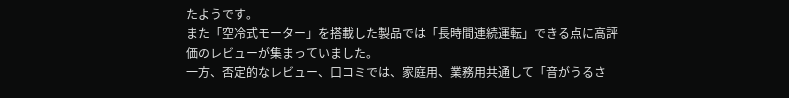たようです。
また「空冷式モーター」を搭載した製品では「長時間連続運転」できる点に高評価のレビューが集まっていました。
一方、否定的なレビュー、口コミでは、家庭用、業務用共通して「音がうるさ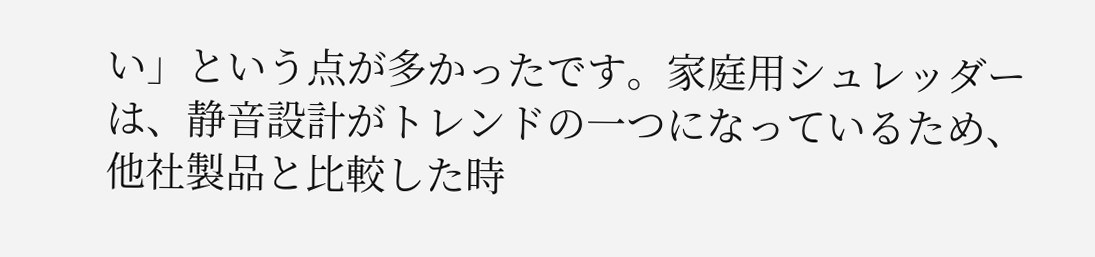い」という点が多かったです。家庭用シュレッダーは、静音設計がトレンドの一つになっているため、他社製品と比較した時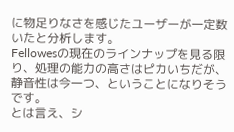に物足りなさを感じたユーザーが一定数いたと分析します。
Fellowesの現在のラインナップを見る限り、処理の能力の高さはピカいちだが、静音性は今一つ、ということになりそうです。
とは言え、シ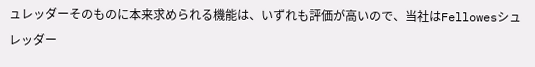ュレッダーそのものに本来求められる機能は、いずれも評価が高いので、当社はFellowesシュレッダー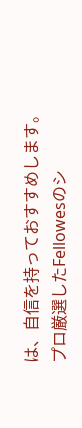は、自信を持っておすすめします。
プロ厳選したFellowesのシ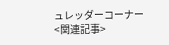ュレッダーコーナー
<関連記事>